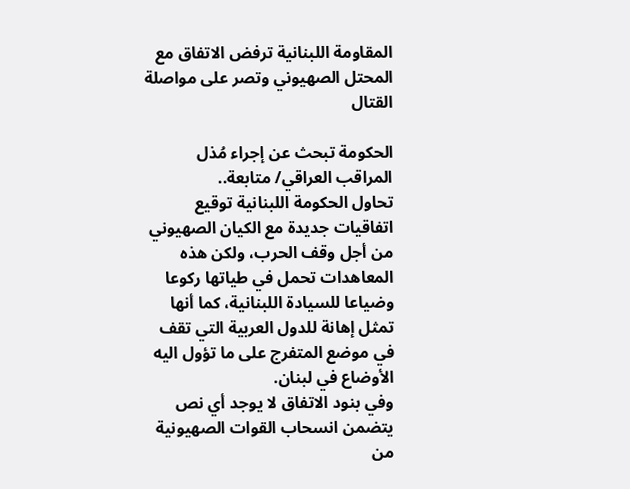المقاومة اللبنانية ترفض الاتفاق مع المحتل الصهيوني وتصر على مواصلة القتال

الحكومة تبحث عن إجراء مُذل
المراقب العراقي/ متابعة..
تحاول الحكومة اللبنانية توقيع اتفاقيات جديدة مع الكيان الصهيوني من أجل وقف الحرب، ولكن هذه المعاهدات تحمل في طياتها ركوعا وضياعا للسيادة اللبنانية، كما أنها تمثل إهانة للدول العربية التي تقف في موضع المتفرج على ما تؤول اليه الأوضاع في لبنان.
وفي بنود الاتفاق لا يوجد أي نص يتضمن انسحاب القوات الصهيونية من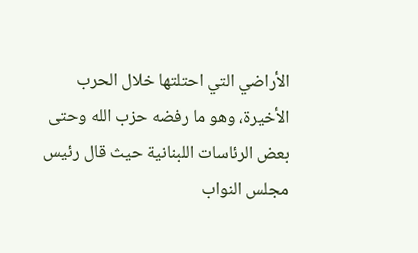الأراضي التي احتلتها خلال الحرب الأخيرة، وهو ما رفضه حزب الله وحتى بعض الرئاسات اللبنانية حيث قال رئيس مجلس النواب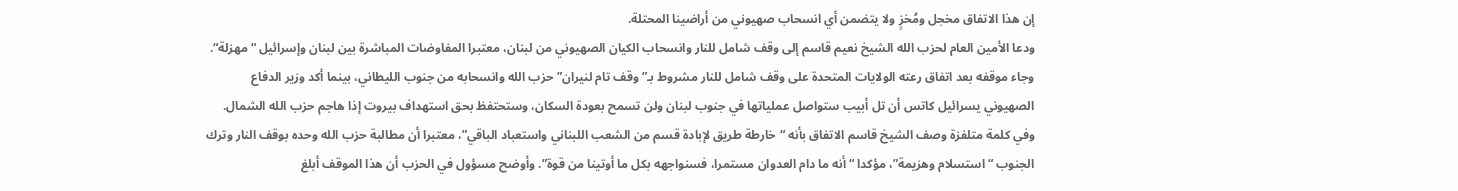إن هذا الاتفاق مخجل ومُخزٍ ولا يتضمن أي انسحاب صهيوني من أراضينا المحتلة.
ودعا الأمين العام لحزب الله الشيخ نعيم قاسم إلى وقف شامل للنار وانسحاب الكيان الصهيوني من لبنان، معتبرا المفاوضات المباشرة بين لبنان وإسرائيل “مهزلة“.
وجاء موقفه بعد اتفاق رعته الولايات المتحدة على وقف شامل للنار مشروط بـ”وقف تام لنيران” حزب الله وانسحابه من جنوب الليطاني، بينما أكد وزير الدفاع الصهيوني يسرائيل كاتس أن تل أبيب ستواصل عملياتها في جنوب لبنان ولن تسمح بعودة السكان، وستحتفظ بحق استهداف بيروت إذا هاجم حزب الله الشمال.
وفي كلمة متلفزة وصف الشيخ قاسم الاتفاق بأنه “خارطة طريق لإبادة قسم من الشعب اللبناني واستعباد الباقي”، معتبرا أن مطالبة حزب الله وحده بوقف النار وترك الجنوب “استسلام وهزيمة”، مؤكدا “أنه ما دام العدوان مستمرا، فسنواجهه بكل ما أوتينا من قوة”. وأوضح مسؤول في الحزب أن هذا الموقف أبلغ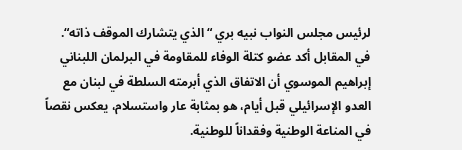لرئيس مجلس النواب نبيه بري “الذي يتشارك الموقف ذاته“.
في المقابل أكد عضو كتلة الوفاء للمقاومة في البرلمان اللبناني إبراهيم الموسوي أن الاتفاق الذي أبرمته السلطة في لبنان مع العدو الإسرائيلي قبل أيام، هو بمثابة عار واستسلام، يعكس نقصاً في المناعة الوطنية وفقداناً للوطنية.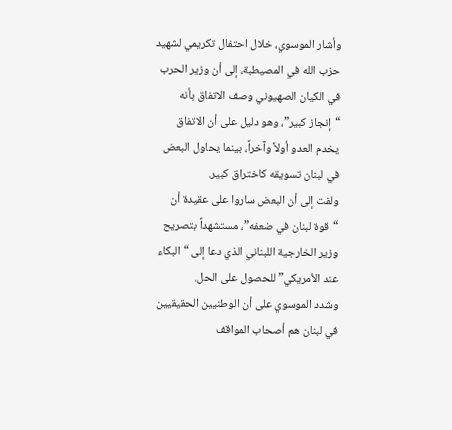وأشار الموسوي، خلال احتفال تكريمي لشهيد حزب الله في المصيطبة، إلى أن وزير الحرب في الكيان الصهيوني وصف الاتفاق بأنه “إنجاز كبير”، وهو دليل على أن الاتفاق يخدم العدو أولاً وآخراً، بينما يحاول البعض في لبنان تسويقه كاختراق كبير.
ولفت إلى أن البعض ساروا على عقيدة أن “قوة لبنان في ضعفه”، مستشهداً بتصريح وزير الخارجية اللبناني الذي دعا إلى “البكاء عند الأمريكي” للحصول على الحل.
وشدد الموسوي على أن الوطنيين الحقيقيين في لبنان هم أصحاب المواقف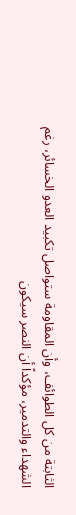الثابتة من كل الطوائف، وأن المقاومة ستواصل تكبيد العدو الخسائر، رغم الشهداء والتدمير، مؤكداً أن النصر سيكون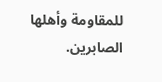للمقاومة وأهلها الصابرين.